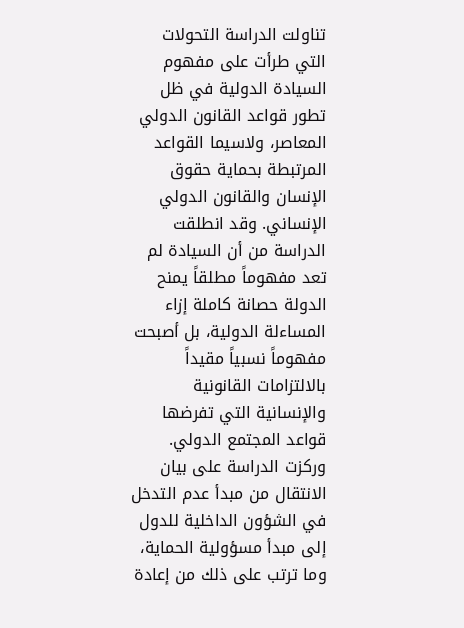تناولت الدراسة التحولات التي طرأت على مفهوم السيادة الدولية في ظل تطور قواعد القانون الدولي المعاصر، ولاسيما القواعد المرتبطة بحماية حقوق الإنسان والقانون الدولي الإنساني. وقد انطلقت الدراسة من أن السيادة لم تعد مفهوماً مطلقاً يمنح الدولة حصانة كاملة إزاء المساءلة الدولية، بل أصبحت مفهوماً نسبياً مقيداً بالالتزامات القانونية والإنسانية التي تفرضها قواعد المجتمع الدولي. وركزت الدراسة على بيان الانتقال من مبدأ عدم التدخل في الشؤون الداخلية للدول إلى مبدأ مسؤولية الحماية، وما ترتب على ذلك من إعادة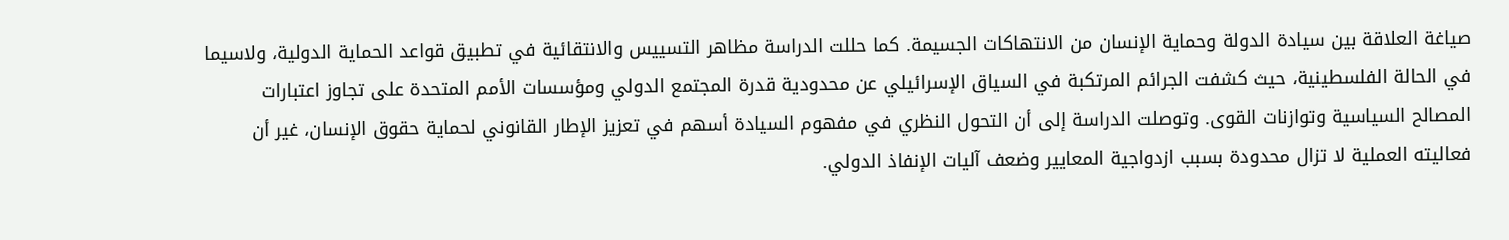صياغة العلاقة بين سيادة الدولة وحماية الإنسان من الانتهاكات الجسيمة. كما حللت الدراسة مظاهر التسييس والانتقائية في تطبيق قواعد الحماية الدولية، ولاسيما في الحالة الفلسطينية، حيث كشفت الجرائم المرتكبة في السياق الإسرائيلي عن محدودية قدرة المجتمع الدولي ومؤسسات الأمم المتحدة على تجاوز اعتبارات المصالح السياسية وتوازنات القوى. وتوصلت الدراسة إلى أن التحول النظري في مفهوم السيادة أسهم في تعزيز الإطار القانوني لحماية حقوق الإنسان، غير أن فعاليته العملية لا تزال محدودة بسبب ازدواجية المعايير وضعف آليات الإنفاذ الدولي.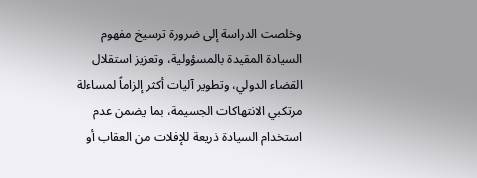وخلصت الدراسة إلى ضرورة ترسيخ مفهوم السيادة المقيدة بالمسؤولية، وتعزيز استقلال القضاء الدولي، وتطوير آليات أكثر إلزاماً لمساءلة مرتكبي الانتهاكات الجسيمة، بما يضمن عدم استخدام السيادة ذريعة للإفلات من العقاب أو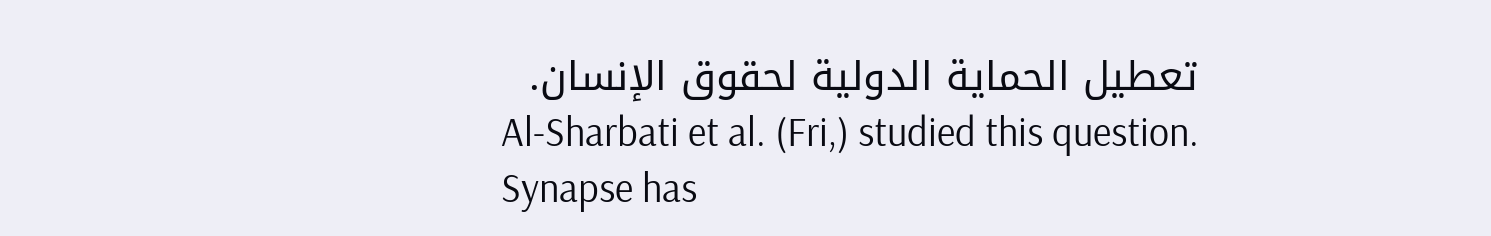تعطيل الحماية الدولية لحقوق الإنسان.
Al-Sharbati et al. (Fri,) studied this question.
Synapse has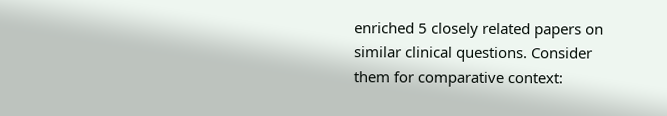enriched 5 closely related papers on similar clinical questions. Consider them for comparative context: